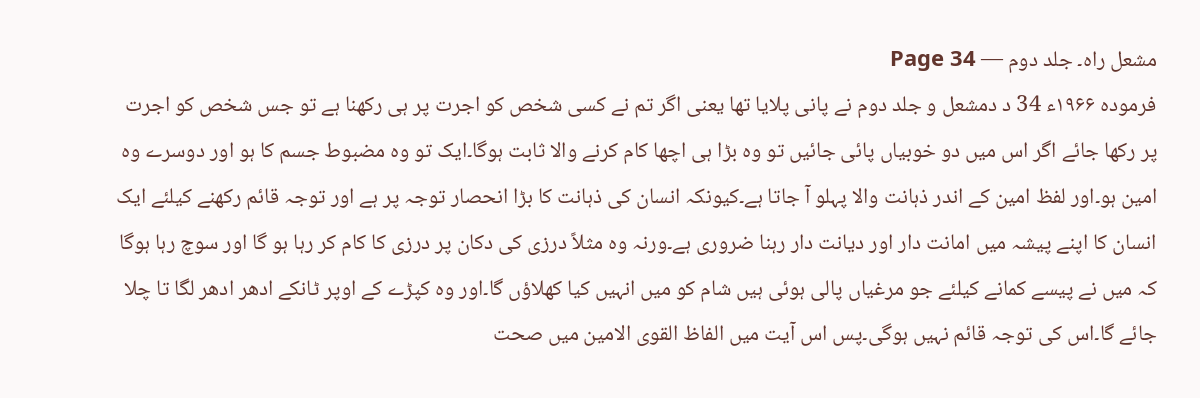مشعل راہ۔ جلد دوم — Page 34
فرموده ۱۹۶۶ء 34 د دمشعل و جلد دوم نے پانی پلایا تھا یعنی اگر تم نے کسی شخص کو اجرت پر ہی رکھنا ہے تو جس شخص کو اجرت پر رکھا جائے اگر اس میں دو خوبیاں پائی جائیں تو وہ بڑا ہی اچھا کام کرنے والا ثابت ہوگا۔ایک تو وہ مضبوط جسم کا ہو اور دوسرے وہ امین ہو۔اور لفظ امین کے اندر ذہانت والا پہلو آ جاتا ہے۔کیونکہ انسان کی ذہانت کا بڑا انحصار توجہ پر ہے اور توجہ قائم رکھنے کیلئے ایک انسان کا اپنے پیشہ میں امانت دار اور دیانت دار رہنا ضروری ہے۔ورنہ وہ مثلاً درزی کی دکان پر درزی کا کام کر رہا ہو گا اور سوچ رہا ہوگا کہ میں نے پیسے کمانے کیلئے جو مرغیاں پالی ہوئی ہیں شام کو میں انہیں کیا کھلاؤں گا۔اور وہ کپڑے کے اوپر ٹانکے ادھر ادھر لگا تا چلا جائے گا۔اس کی توجہ قائم نہیں ہوگی۔پس اس آیت میں الفاظ القوى الامین میں صحت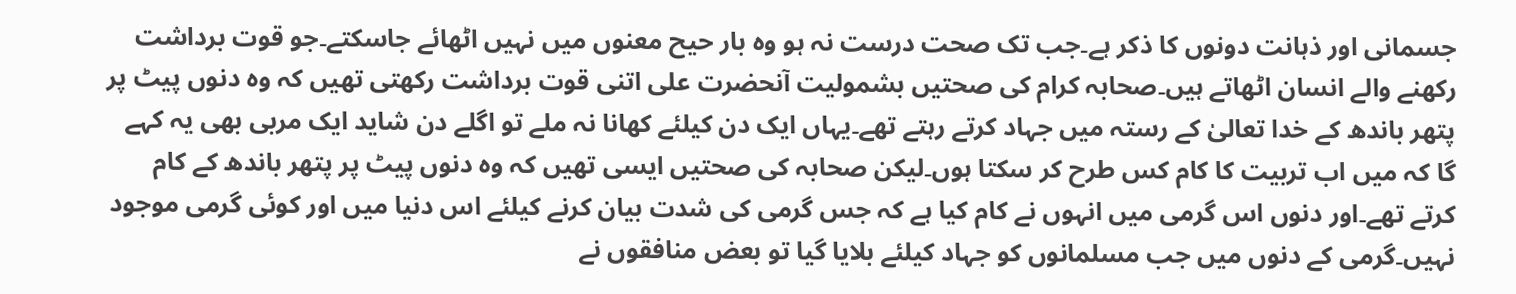جسمانی اور ذہانت دونوں کا ذکر ہے۔جب تک صحت درست نہ ہو وہ بار حیح معنوں میں نہیں اٹھائے جاسکتے۔جو قوت برداشت رکھنے والے انسان اٹھاتے ہیں۔صحابہ کرام کی صحتیں بشمولیت آنحضرت علی اتنی قوت برداشت رکھتی تھیں کہ وہ دنوں پیٹ پر پتھر باندھ کے خدا تعالیٰ کے رستہ میں جہاد کرتے رہتے تھے۔یہاں ایک دن کیلئے کھانا نہ ملے تو اگلے دن شاید ایک مربی بھی یہ کہے گا کہ میں اب تربیت کا کام کس طرح کر سکتا ہوں۔لیکن صحابہ کی صحتیں ایسی تھیں کہ وہ دنوں پیٹ پر پتھر باندھ کے کام کرتے تھے۔اور دنوں اس گرمی میں انہوں نے کام کیا ہے کہ جس گرمی کی شدت بیان کرنے کیلئے اس دنیا میں اور کوئی گرمی موجود نہیں۔گرمی کے دنوں میں جب مسلمانوں کو جہاد کیلئے بلایا گیا تو بعض منافقوں نے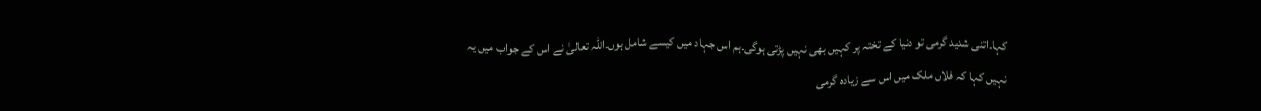کہا۔اتنی شدید گرمی تو دنیا کے تختہ پر کہیں بھی نہیں پڑتی ہوگی۔ہم اس جہاد میں کیسے شامل ہوں۔اللہ تعالیٰ نے اس کے جواب میں یہ نہیں کہا کہ فلاں ملک میں اس سے زیادہ گرمی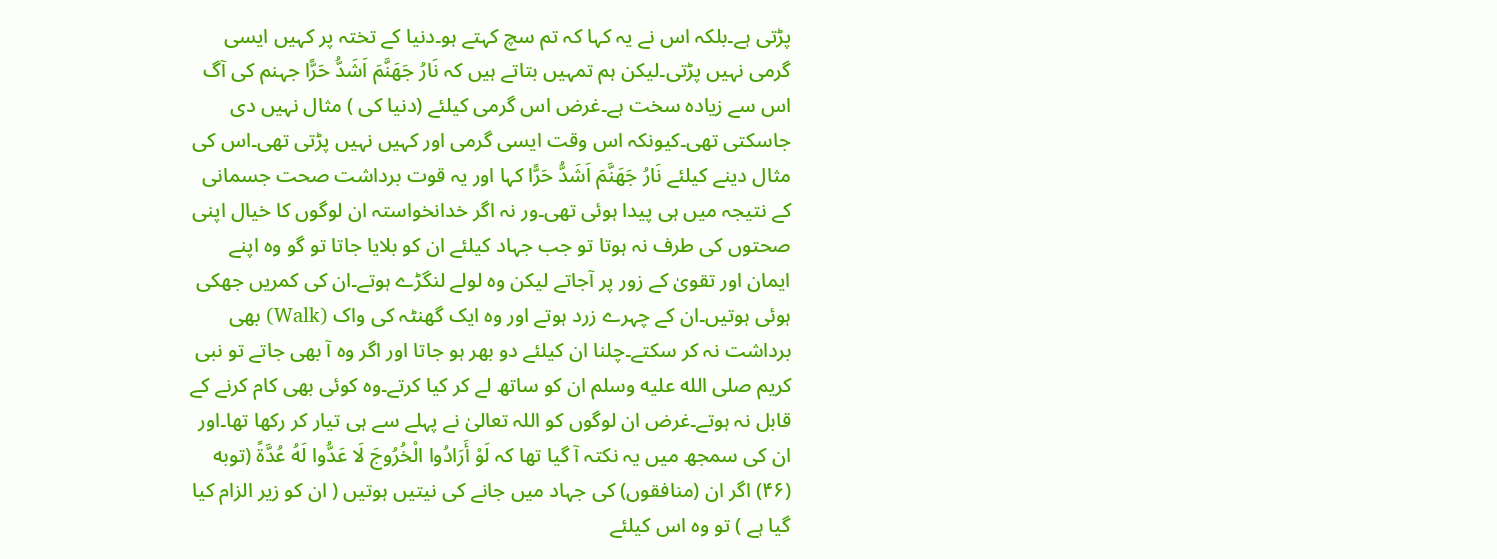پڑتی ہے۔بلکہ اس نے یہ کہا کہ تم سچ کہتے ہو۔دنیا کے تختہ پر کہیں ایسی گرمی نہیں پڑتی۔لیکن ہم تمہیں بتاتے ہیں کہ نَارُ جَهَنَّمَ اَشَدُّ حَرًّا جہنم کی آگ اس سے زیادہ سخت ہے۔غرض اس گرمی کیلئے (دنیا کی ) مثال نہیں دی جاسکتی تھی۔کیونکہ اس وقت ایسی گرمی اور کہیں نہیں پڑتی تھی۔اس کی مثال دینے کیلئے نَارُ جَهَنَّمَ اَشَدُّ حَرًّا کہا اور یہ قوت برداشت صحت جسمانی کے نتیجہ میں ہی پیدا ہوئی تھی۔ور نہ اگر خدانخواستہ ان لوگوں کا خیال اپنی صحتوں کی طرف نہ ہوتا تو جب جہاد کیلئے ان کو بلایا جاتا تو گو وہ اپنے ایمان اور تقویٰ کے زور پر آجاتے لیکن وہ لولے لنگڑے ہوتے۔ان کی کمریں جھکی ہوئی ہوتیں۔ان کے چہرے زرد ہوتے اور وہ ایک گھنٹہ کی واک (Walk) بھی برداشت نہ کر سکتے۔چلنا ان کیلئے دو بھر ہو جاتا اور اگر وہ آ بھی جاتے تو نبی کریم صلى الله عليه وسلم ان کو ساتھ لے کر کیا کرتے۔وہ کوئی بھی کام کرنے کے قابل نہ ہوتے۔غرض ان لوگوں کو اللہ تعالیٰ نے پہلے سے ہی تیار کر رکھا تھا۔اور ان کی سمجھ میں یہ نکتہ آ گیا تھا کہ لَوْ أَرَادُوا الْخُرُوجَ لَا عَدُّوا لَهُ عُدَّةً (توبه (۴۶) اگر ان (منافقوں) کی جہاد میں جانے کی نیتیں ہوتیں ( ان کو زیر الزام کیا گیا ہے ) تو وہ اس کیلئے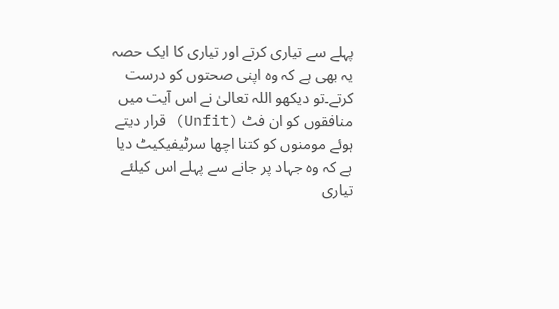پہلے سے تیاری کرتے اور تیاری کا ایک حصہ یہ بھی ہے کہ وہ اپنی صحتوں کو درست کرتے۔تو دیکھو اللہ تعالیٰ نے اس آیت میں منافقوں کو ان فٹ (Unfit) قرار دیتے ہوئے مومنوں کو کتنا اچھا سرٹیفیکیٹ دیا ہے کہ وہ جہاد پر جانے سے پہلے اس کیلئے تیاری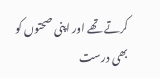کرتے تھے اور اپنی صحتوں کو بھی درست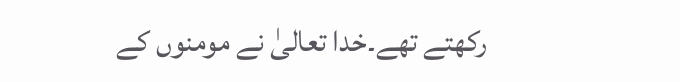رکھتے تھے۔خدا تعالیٰ نے مومنوں کے